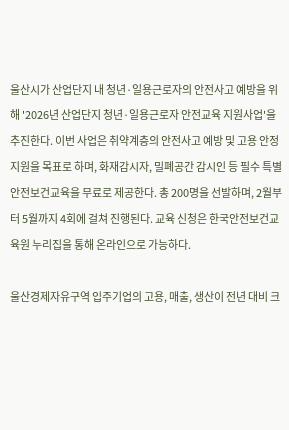울산시가 산업단지 내 청년·일용근로자의 안전사고 예방을 위해 '2026년 산업단지 청년·일용근로자 안전교육 지원사업'을 추진한다. 이번 사업은 취약계층의 안전사고 예방 및 고용 안정 지원을 목표로 하며, 화재감시자, 밀폐공간 감시인 등 필수 특별안전보건교육을 무료로 제공한다. 총 200명을 선발하며, 2월부터 5월까지 4회에 걸쳐 진행된다. 교육 신청은 한국안전보건교육원 누리집을 통해 온라인으로 가능하다.

울산경제자유구역 입주기업의 고용, 매출, 생산이 전년 대비 크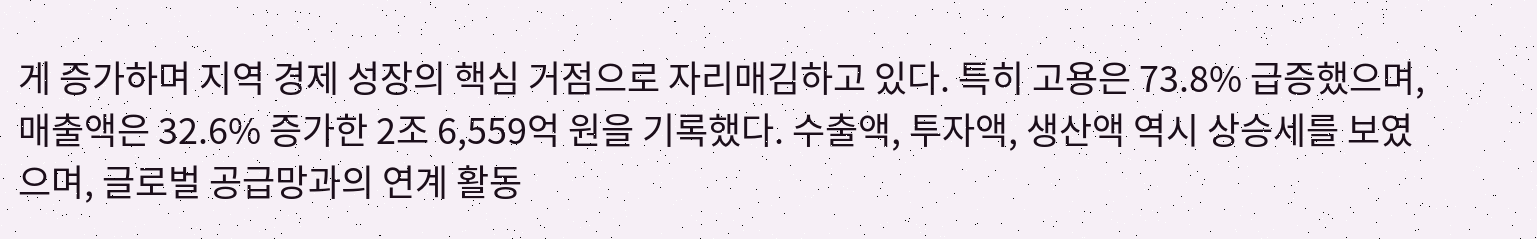게 증가하며 지역 경제 성장의 핵심 거점으로 자리매김하고 있다. 특히 고용은 73.8% 급증했으며, 매출액은 32.6% 증가한 2조 6,559억 원을 기록했다. 수출액, 투자액, 생산액 역시 상승세를 보였으며, 글로벌 공급망과의 연계 활동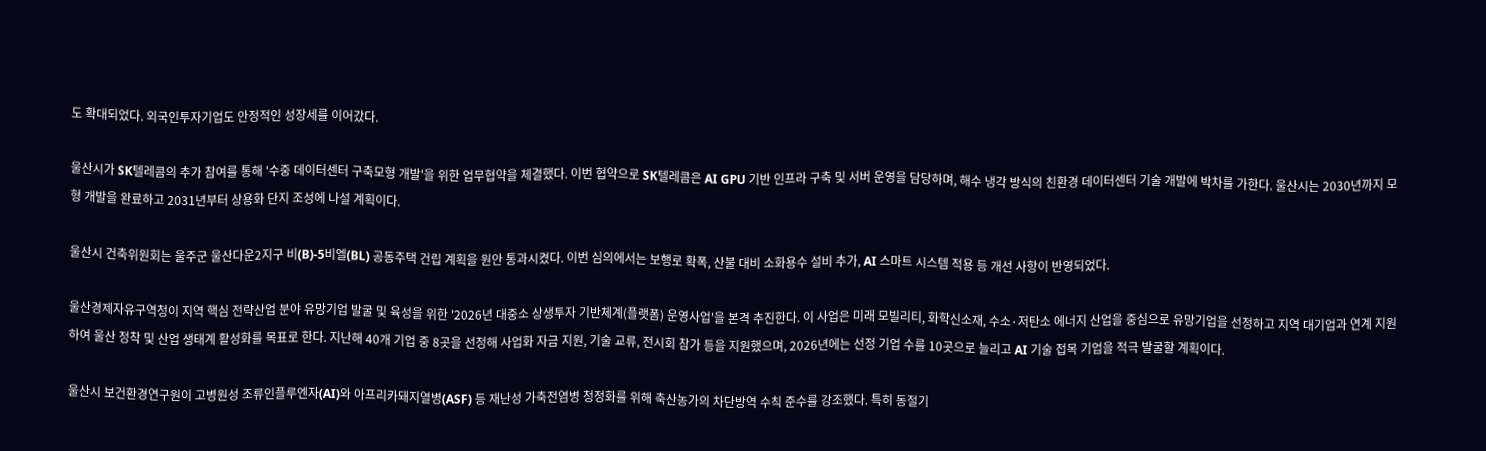도 확대되었다. 외국인투자기업도 안정적인 성장세를 이어갔다.

울산시가 SK텔레콤의 추가 참여를 통해 '수중 데이터센터 구축모형 개발'을 위한 업무협약을 체결했다. 이번 협약으로 SK텔레콤은 AI GPU 기반 인프라 구축 및 서버 운영을 담당하며, 해수 냉각 방식의 친환경 데이터센터 기술 개발에 박차를 가한다. 울산시는 2030년까지 모형 개발을 완료하고 2031년부터 상용화 단지 조성에 나설 계획이다.

울산시 건축위원회는 울주군 울산다운2지구 비(B)-5비엘(BL) 공동주택 건립 계획을 원안 통과시켰다. 이번 심의에서는 보행로 확폭, 산불 대비 소화용수 설비 추가, AI 스마트 시스템 적용 등 개선 사항이 반영되었다.

울산경제자유구역청이 지역 핵심 전략산업 분야 유망기업 발굴 및 육성을 위한 '2026년 대중소 상생투자 기반체계(플랫폼) 운영사업'을 본격 추진한다. 이 사업은 미래 모빌리티, 화학신소재, 수소·저탄소 에너지 산업을 중심으로 유망기업을 선정하고 지역 대기업과 연계 지원하여 울산 정착 및 산업 생태계 활성화를 목표로 한다. 지난해 40개 기업 중 8곳을 선정해 사업화 자금 지원, 기술 교류, 전시회 참가 등을 지원했으며, 2026년에는 선정 기업 수를 10곳으로 늘리고 AI 기술 접목 기업을 적극 발굴할 계획이다.

울산시 보건환경연구원이 고병원성 조류인플루엔자(AI)와 아프리카돼지열병(ASF) 등 재난성 가축전염병 청정화를 위해 축산농가의 차단방역 수칙 준수를 강조했다. 특히 동절기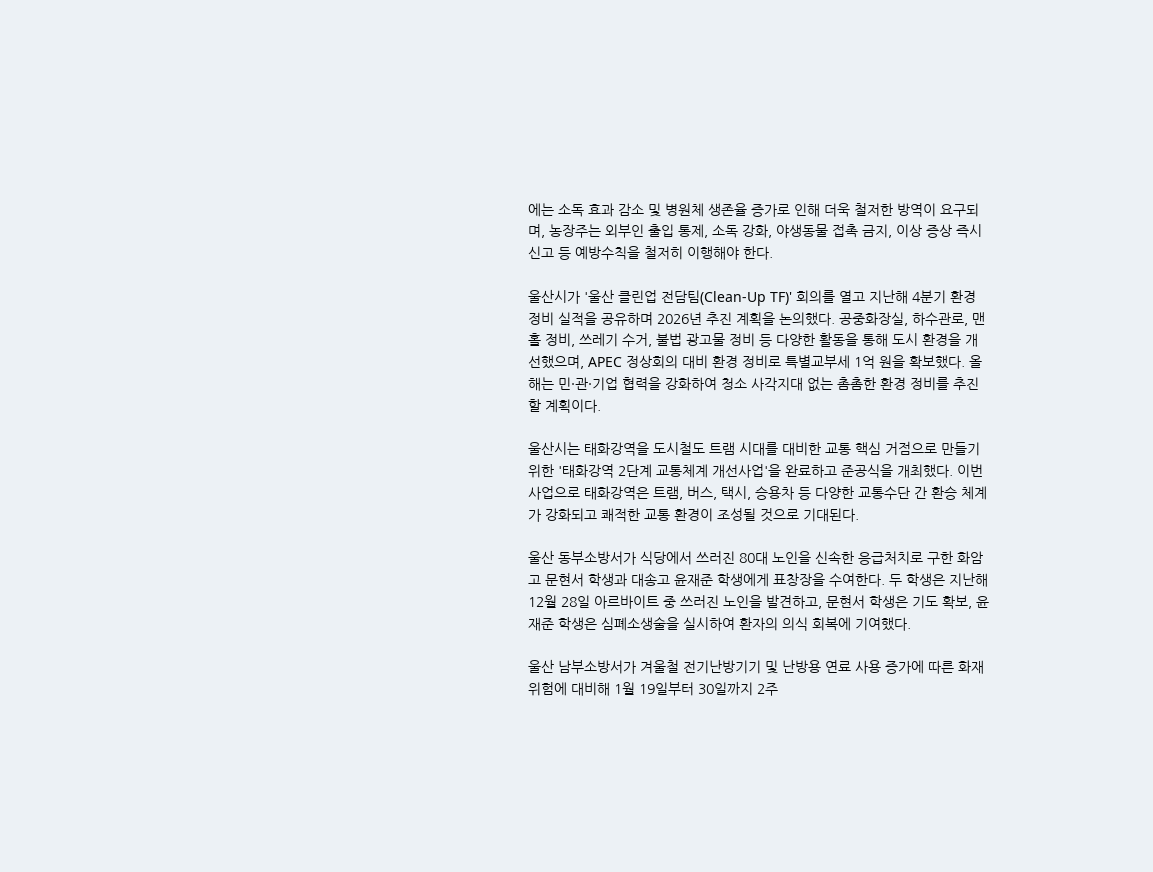에는 소독 효과 감소 및 병원체 생존율 증가로 인해 더욱 철저한 방역이 요구되며, 농장주는 외부인 출입 통제, 소독 강화, 야생동물 접촉 금지, 이상 증상 즉시 신고 등 예방수칙을 철저히 이행해야 한다.

울산시가 '울산 클린업 전담팀(Clean-Up TF)' 회의를 열고 지난해 4분기 환경 정비 실적을 공유하며 2026년 추진 계획을 논의했다. 공중화장실, 하수관로, 맨홀 정비, 쓰레기 수거, 불법 광고물 정비 등 다양한 활동을 통해 도시 환경을 개선했으며, APEC 정상회의 대비 환경 정비로 특별교부세 1억 원을 확보했다. 올해는 민·관·기업 협력을 강화하여 청소 사각지대 없는 촘촘한 환경 정비를 추진할 계획이다.

울산시는 태화강역을 도시철도 트램 시대를 대비한 교통 핵심 거점으로 만들기 위한 '태화강역 2단계 교통체계 개선사업'을 완료하고 준공식을 개최했다. 이번 사업으로 태화강역은 트램, 버스, 택시, 승용차 등 다양한 교통수단 간 환승 체계가 강화되고 쾌적한 교통 환경이 조성될 것으로 기대된다.

울산 동부소방서가 식당에서 쓰러진 80대 노인을 신속한 응급처치로 구한 화암고 문현서 학생과 대송고 윤재준 학생에게 표창장을 수여한다. 두 학생은 지난해 12월 28일 아르바이트 중 쓰러진 노인을 발견하고, 문현서 학생은 기도 확보, 윤재준 학생은 심폐소생술을 실시하여 환자의 의식 회복에 기여했다.

울산 남부소방서가 겨울철 전기난방기기 및 난방용 연료 사용 증가에 따른 화재 위험에 대비해 1월 19일부터 30일까지 2주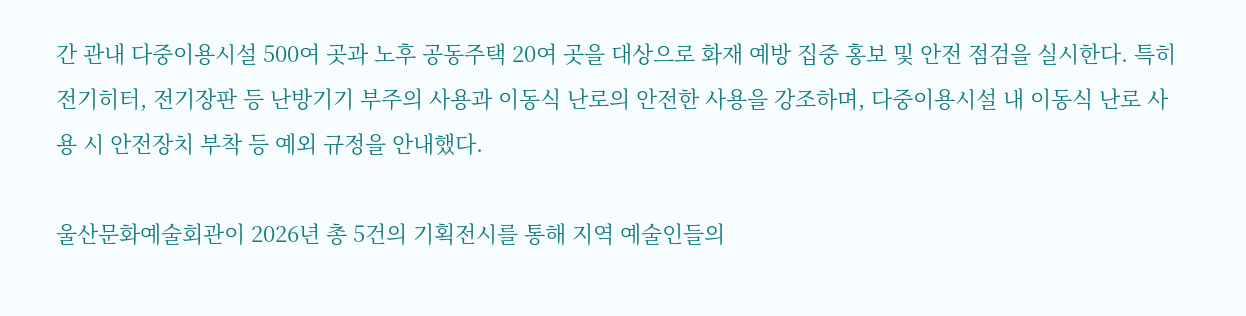간 관내 다중이용시설 500여 곳과 노후 공동주택 20여 곳을 대상으로 화재 예방 집중 홍보 및 안전 점검을 실시한다. 특히 전기히터, 전기장판 등 난방기기 부주의 사용과 이동식 난로의 안전한 사용을 강조하며, 다중이용시설 내 이동식 난로 사용 시 안전장치 부착 등 예외 규정을 안내했다.

울산문화예술회관이 2026년 총 5건의 기획전시를 통해 지역 예술인들의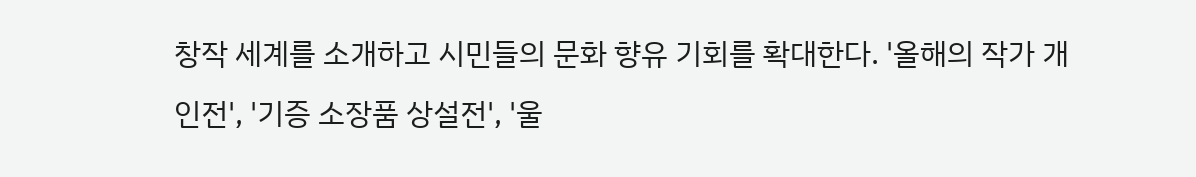창작 세계를 소개하고 시민들의 문화 향유 기회를 확대한다. '올해의 작가 개인전', '기증 소장품 상설전', '울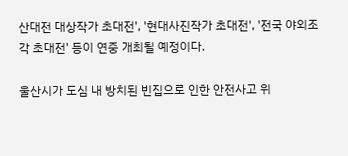산대전 대상작가 초대전', '현대사진작가 초대전', '전국 야외조각 초대전' 등이 연중 개최될 예정이다.

울산시가 도심 내 방치된 빈집으로 인한 안전사고 위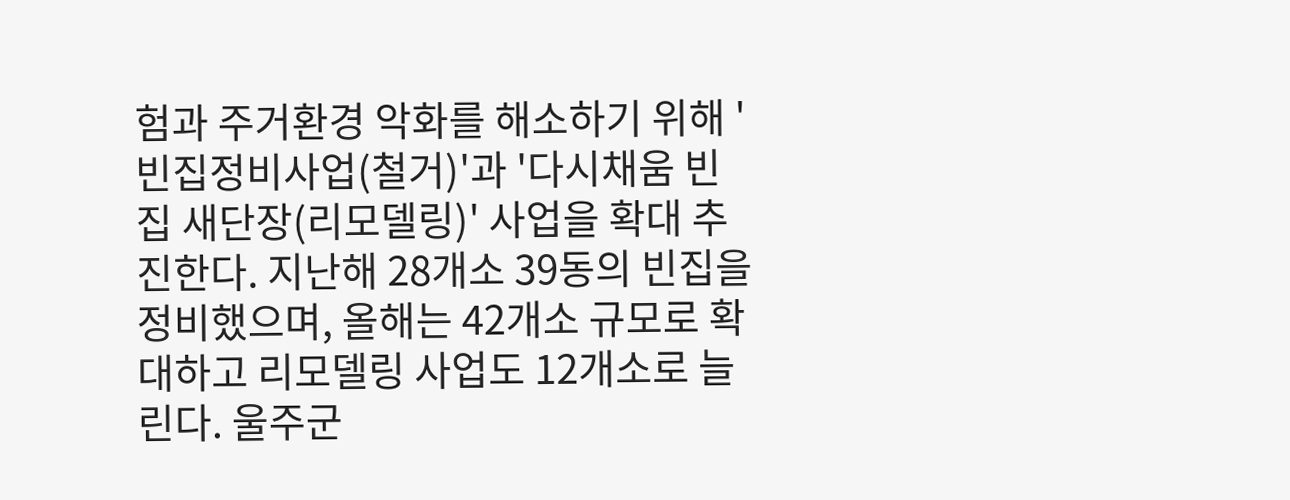험과 주거환경 악화를 해소하기 위해 '빈집정비사업(철거)'과 '다시채움 빈집 새단장(리모델링)' 사업을 확대 추진한다. 지난해 28개소 39동의 빈집을 정비했으며, 올해는 42개소 규모로 확대하고 리모델링 사업도 12개소로 늘린다. 울주군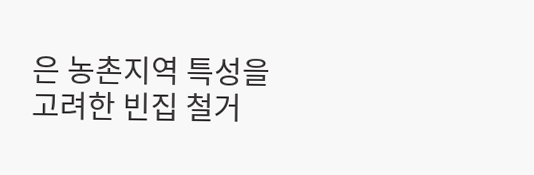은 농촌지역 특성을 고려한 빈집 철거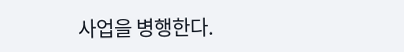사업을 병행한다.